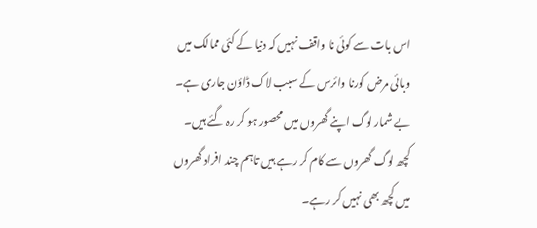اس بات سے کوئی نا واقف نہیں کہ دنیا کے کئی ممالک میں وبائی مرض کورنا وائرس کے سبب لاک ڈاؤن جاری ہے۔ بے شمار لوگ اپنے گھروں میں محصور ہو کر رہ گئے ہیں۔ کچھ لوگ گھروں سے کام کر رہے ہیں تاہم چند افراد گھروں میں کچھ بھی نہیں کر رہے۔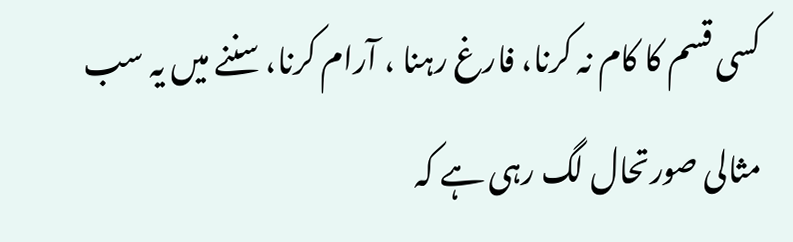کسی قسم کا کام نہ کرنا، فارغ رہنا ، آرام کرنا، سننے میں یہ سب مثالی صورتحال لگ رہی ہے کہ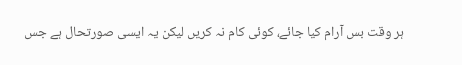ہر وقت بس آرام کیا جائے، کوئی کام نہ کریں لیکن یہ ایسی صورتحال ہے جس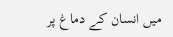میں انسان کے دماغ پر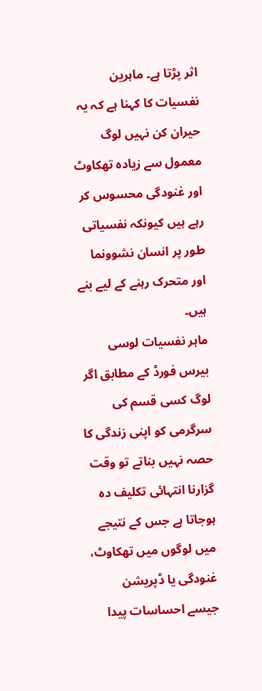اثر پڑتا ہے۔ ماہرین نفسیات کا کہنا ہے کہ یہ حیران کن نہیں لوگ معمول سے زیادہ تھکاوٹ اور غنودگی محسوس کر رہے ہیں کیونکہ نفسیاتی طور پر انسان نشوونما اور متحرک رہنے کے لیے بنے ہیں۔
ماہر نفسیات لوسی بیرس فورڈ کے مطابق اگر لوگ کسی قسم کی سرگرمی کو اپنی زندگی کا حصہ نہیں بناتے تو وقت گزارنا انتہائی تکلیف دہ ہوجاتا ہے جس کے نتیجے میں لوگوں میں تھکاوٹ، غنودگی یا ڈپریشن جیسے احساسات پیدا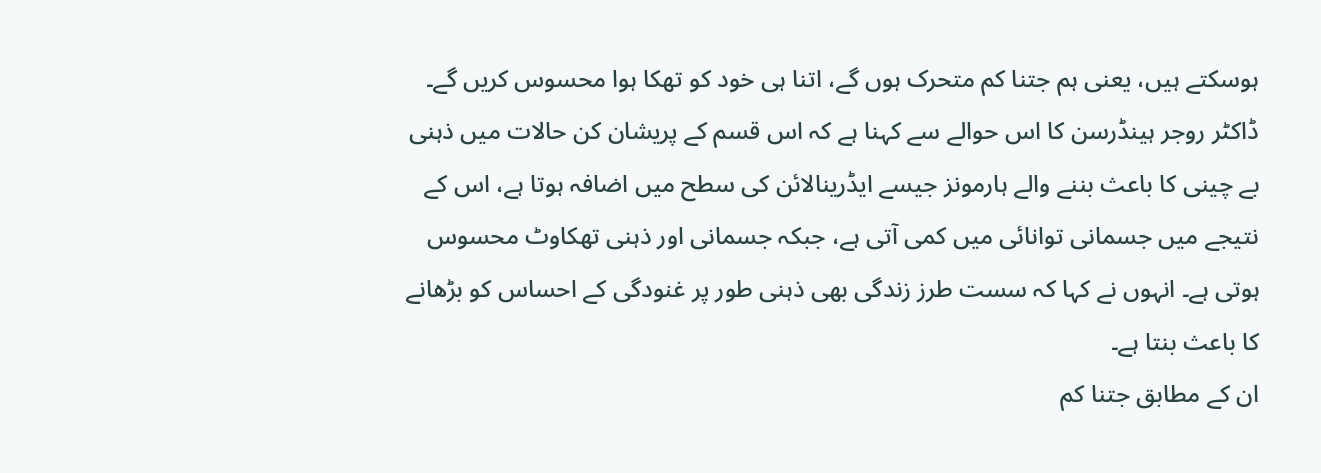ہوسکتے ہیں، یعنی ہم جتنا کم متحرک ہوں گے، اتنا ہی خود کو تھکا ہوا محسوس کریں گے۔
ڈاکٹر روجر ہینڈرسن کا اس حوالے سے کہنا ہے کہ اس قسم کے پریشان کن حالات میں ذہنی بے چینی کا باعث بننے والے ہارمونز جیسے ایڈرینالائن کی سطح میں اضافہ ہوتا ہے، اس کے نتیجے میں جسمانی توانائی میں کمی آتی ہے، جبکہ جسمانی اور ذہنی تھکاوٹ محسوس ہوتی ہے۔ انہوں نے کہا کہ سست طرز زندگی بھی ذہنی طور پر غنودگی کے احساس کو بڑھانے کا باعث بنتا ہے۔
ان کے مطابق جتنا کم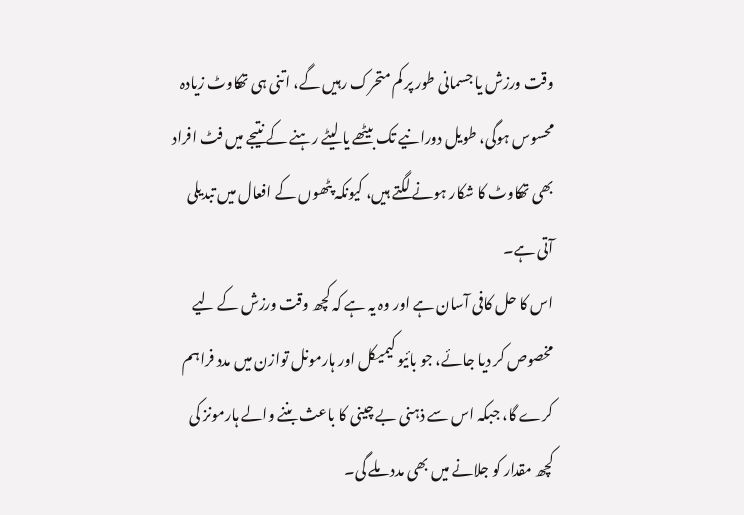وقت ورزش یا جسمانی طور پر کم متحرک رہیں گے، اتنی ہی تھکاوٹ زیادہ محسوس ہوگی، طویل دورانیے تک بیٹھے یا لیٹے رہنے کے نتیجے میں فٹ افراد بھی تھکاوٹ کا شکار ہونے لگتے ہیں، کیونکہ پٹھوں کے افعال میں تبدیلی آتی ہے۔
اس کا حل کافی آسان ہے اور وہ یہ ہے کہ کچھ وقت ورزش کے لیے مخصوص کر دیا جائے، جو بائیو کیمیکل اور ہارمونل توازن میں مدد فراہم کرے گا، جبکہ اس سے ذہنی بے چینی کا باعث بننے والے ہارمونز کی کچھ مقدار کو جلانے میں بھی مدد ملے گی۔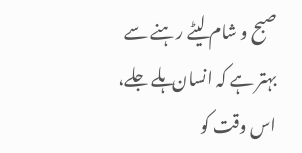صبح و شام لیٹے رہنے سے بہتر ہے کہ انسان ہلے جلے، اس وقت کو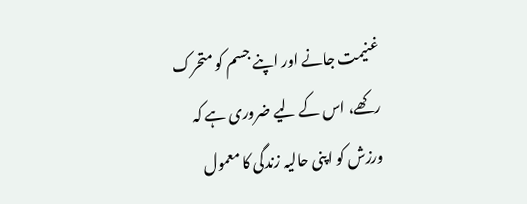غنیمت جانے اور اپنے جسم کو متحرک رکھے، اس کے لیے ضروری ہے کہ ورزش کو اپنی حالیہ زندگی کا معمول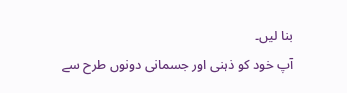بنا لیں۔
آپ خود کو ذہنی اور جسمانی دونوں طرح سے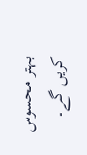بہتر محسوس کریں گے۔